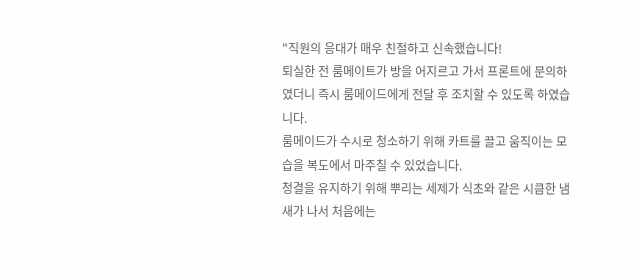"직원의 응대가 매우 친절하고 신속했습니다!
퇴실한 전 룸메이트가 방을 어지르고 가서 프론트에 문의하였더니 즉시 룸메이드에게 전달 후 조치할 수 있도록 하였습니다.
룸메이드가 수시로 청소하기 위해 카트를 끌고 움직이는 모습을 복도에서 마주칠 수 있었습니다.
청결을 유지하기 위해 뿌리는 세제가 식초와 같은 시큼한 냄새가 나서 처음에는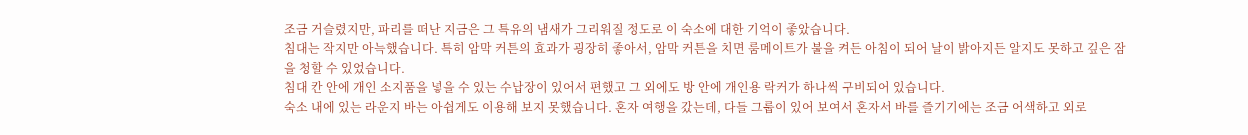조금 거슬렸지만, 파리를 떠난 지금은 그 특유의 냄새가 그리워질 정도로 이 숙소에 대한 기억이 좋았습니다.
침대는 작지만 아늑했습니다. 특히 암막 커튼의 효과가 굉장히 좋아서, 암막 커튼을 치면 룸메이트가 불을 켜든 아침이 되어 날이 밝아지든 알지도 못하고 깊은 잠을 청할 수 있었습니다.
침대 칸 안에 개인 소지품을 넣을 수 있는 수납장이 있어서 편했고 그 외에도 방 안에 개인용 락커가 하나씩 구비되어 있습니다.
숙소 내에 있는 라운지 바는 아쉽게도 이용해 보지 못했습니다. 혼자 여행을 갔는데, 다들 그룹이 있어 보여서 혼자서 바를 즐기기에는 조금 어색하고 외로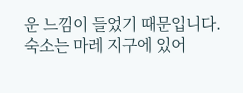운 느낌이 들었기 때문입니다.
숙소는 마레 지구에 있어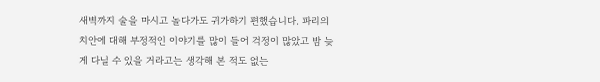새벽까지 술을 마시고 놀다가도 귀가하기 편했습니다. 파리의 치안에 대해 부정적인 이야기를 많이 들어 걱정이 많았고 밤 늦게 다닐 수 있을 거라고는 생각해 본 적도 없는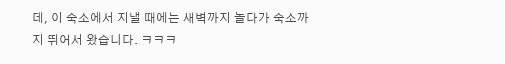데, 이 숙소에서 지낼 때에는 새벽까지 놀다가 숙소까지 뛰어서 왔습니다. ㅋㅋㅋ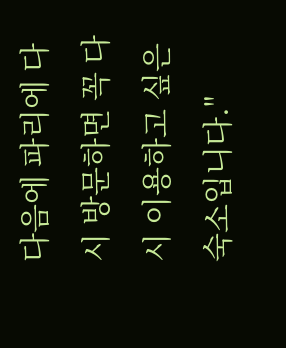다음에 파리에 다시 방문하면 꼭 다시 이용하고 싶은 숙소입니다."